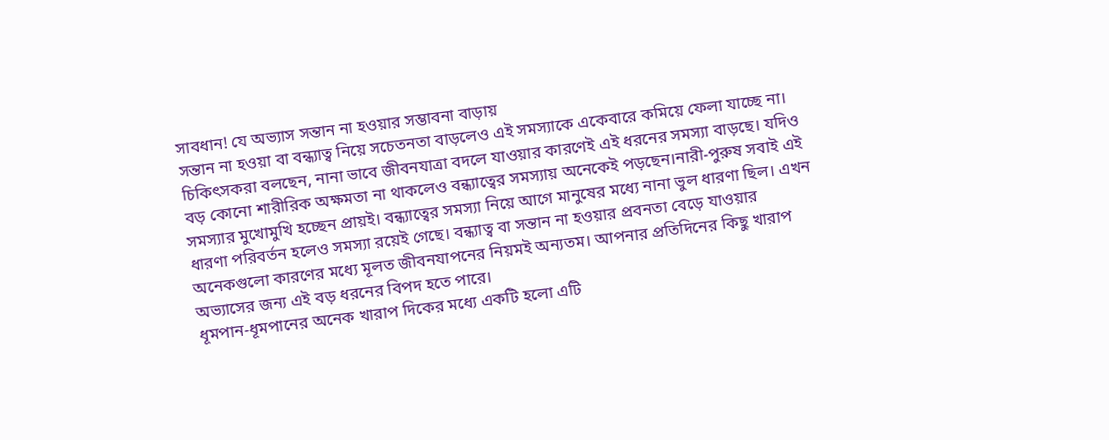সাবধান! যে অভ্যাস সন্তান না হওয়ার সম্ভাবনা বাড়ায়
সন্তান না হওয়া বা বন্ধ্যাত্ব নিয়ে সচেতনতা বাড়লেও এই সমস্যাকে একেবারে কমিয়ে ফেলা যাচ্ছে না। চিকিৎসকরা বলছেন, নানা ভাবে জীবনযাত্রা বদলে যাওয়ার কারণেই এই ধরনের সমস্যা বাড়ছে। যদিও বড় কোনো শারীরিক অক্ষমতা না থাকলেও বন্ধ্যাত্বের সমস্যায় অনেকেই পড়ছেন।নারী-পুরুষ সবাই এই সমস্যার মুখোমুখি হচ্ছেন প্রায়ই। বন্ধ্যাত্বের সমস্যা নিয়ে আগে মানুষের মধ্যে নানা ভুল ধারণা ছিল। এখন ধারণা পরিবর্তন হলেও সমস্যা রয়েই গেছে। বন্ধ্যাত্ব বা সন্তান না হওয়ার প্রবনতা বেড়ে যাওয়ার অনেকগুলো কারণের মধ্যে মূলত জীবনযাপনের নিয়মই অন্যতম। আপনার প্রতিদিনের কিছু খারাপ অভ্যাসের জন্য এই বড় ধরনের বিপদ হতে পারে।
ধূমপান-ধূমপানের অনেক খারাপ দিকের মধ্যে একটি হলো এটি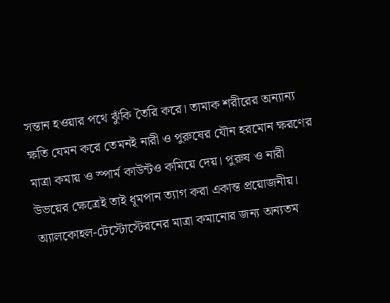সন্তান হওয়ার পথে ঝুঁকি তৈরি করে। তামাক শরীরের অন্যান্য ক্ষতি যেমন করে তেমনই নারী ও পুরুষের যৌন হরমোন ক্ষরণের মাত্রা কমায় ও স্পার্ম কাউন্টও কমিয়ে দেয়। পুরুষ ও নারী উভয়ের ক্ষেত্রেই তাই ধূমপান ত্যাগ করা একান্ত প্রয়োজনীয়। অ্যালকোহল-টেস্টোস্টেরনের মাত্রা কমানোর জন্য অন্যতম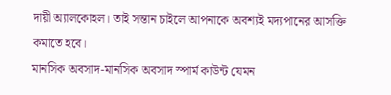দায়ী অ্যালকোহল। তাই সন্তান চাইলে আপনাকে অবশ্যই মদ্যপানের আসক্তি কমাতে হবে।
মানসিক অবসাদ-মানসিক অবসাদ স্পার্ম কাউন্ট যেমন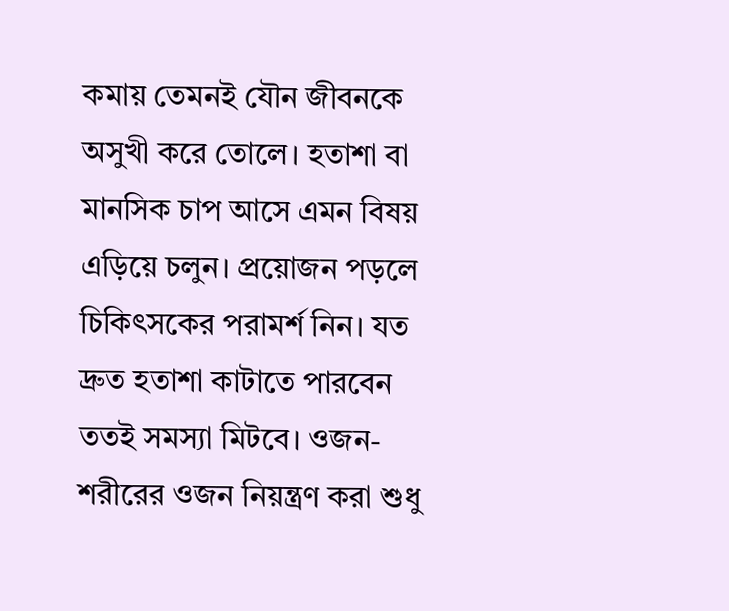কমায় তেমনই যৌন জীবনকে অসুখী করে তোলে। হতাশা বা মানসিক চাপ আসে এমন বিষয় এড়িয়ে চলুন। প্রয়োজন পড়লে চিকিৎসকের পরামর্শ নিন। যত দ্রুত হতাশা কাটাতে পারবেন ততই সমস্যা মিটবে। ওজন-শরীরের ওজন নিয়ন্ত্রণ করা শুধু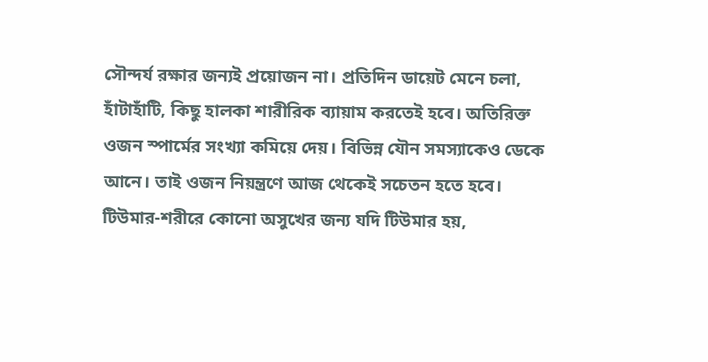সৌন্দর্য রক্ষার জন্যই প্রয়োজন না। প্রতিদিন ডায়েট মেনে চলা, হাঁটাহাঁটি, কিছু হালকা শারীরিক ব্যায়াম করতেই হবে। অতিরিক্ত ওজন স্পার্মের সংখ্যা কমিয়ে দেয়। বিভিন্ন যৌন সমস্যাকেও ডেকে আনে। তাই ওজন নিয়ন্ত্রণে আজ থেকেই সচেতন হতে হবে।
টিউমার-শরীরে কোনো অসুখের জন্য যদি টিউমার হয়,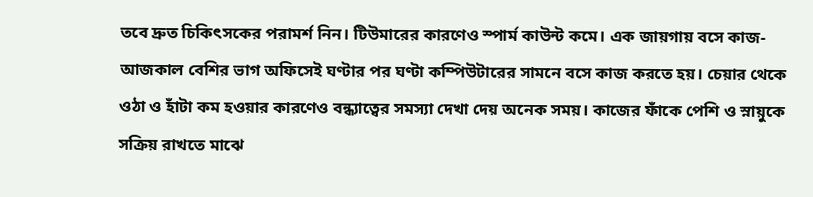তবে দ্রুত চিকিৎসকের পরামর্শ নিন। টিউমারের কারণেও স্পার্ম কাউন্ট কমে। এক জায়গায় বসে কাজ-আজকাল বেশির ভাগ অফিসেই ঘণ্টার পর ঘণ্টা কম্পিউটারের সামনে বসে কাজ করতে হয়। চেয়ার থেকে ওঠা ও হাঁটা কম হওয়ার কারণেও বন্ধ্যাত্বের সমস্যা দেখা দেয় অনেক সময়। কাজের ফাঁকে পেশি ও স্নায়ুকে সক্রিয় রাখতে মাঝে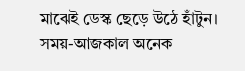মাঝেই ডেস্ক ছেড়ে উঠে হাঁটুন।
সময়-আজকাল অনেক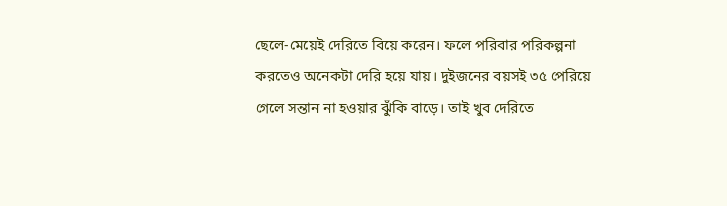ছেলে-মেয়েই দেরিতে বিয়ে করেন। ফলে পরিবার পরিকল্পনা করতেও অনেকটা দেরি হয়ে যায়। দুইজনের বয়সই ৩৫ পেরিয়ে গেলে সন্তান না হওয়ার ঝুঁকি বাড়ে। তাই খুব দেরিতে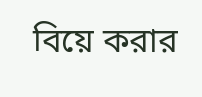বিয়ে করার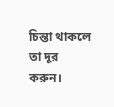চিন্তা থাকলে তা দূর করুন।